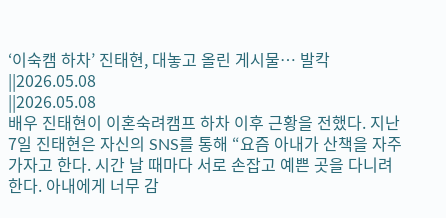‘이숙캠 하차’ 진태현, 대놓고 올린 게시물… 발칵
||2026.05.08
||2026.05.08
배우 진태현이 이혼숙려캠프 하차 이후 근황을 전했다. 지난 7일 진태현은 자신의 SNS를 통해 “요즘 아내가 산책을 자주 가자고 한다. 시간 날 때마다 서로 손잡고 예쁜 곳을 다니려 한다. 아내에게 너무 감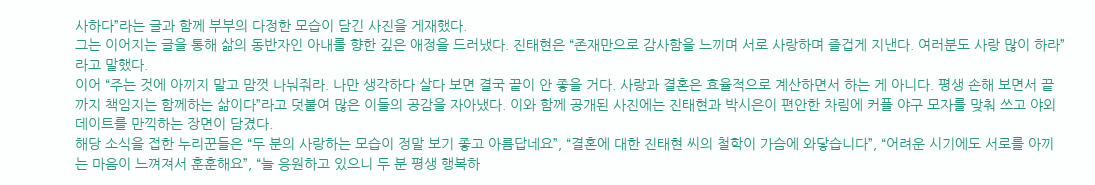사하다”라는 글과 함께 부부의 다정한 모습이 담긴 사진을 게재했다.
그는 이어지는 글을 통해 삶의 동반자인 아내를 향한 깊은 애정을 드러냈다. 진태현은 “존재만으로 감사함을 느끼며 서로 사랑하며 즐겁게 지낸다. 여러분도 사랑 많이 하라”라고 말했다.
이어 “주는 것에 아끼지 말고 맘껏 나눠줘라. 나만 생각하다 살다 보면 결국 끝이 안 좋을 거다. 사랑과 결혼은 효율적으로 계산하면서 하는 게 아니다. 평생 손해 보면서 끝까지 책임지는 함께하는 삶이다”라고 덧붙여 많은 이들의 공감을 자아냈다. 이와 함께 공개된 사진에는 진태현과 박시은이 편안한 차림에 커플 야구 모자를 맞춰 쓰고 야외 데이트를 만끽하는 장면이 담겼다.
해당 소식을 접한 누리꾼들은 “두 분의 사랑하는 모습이 정말 보기 좋고 아름답네요”, “결혼에 대한 진태현 씨의 철학이 가슴에 와닿습니다”, “어려운 시기에도 서로를 아끼는 마음이 느껴져서 훈훈해요”, “늘 응원하고 있으니 두 분 평생 행복하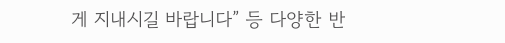게 지내시길 바랍니다” 등 다양한 반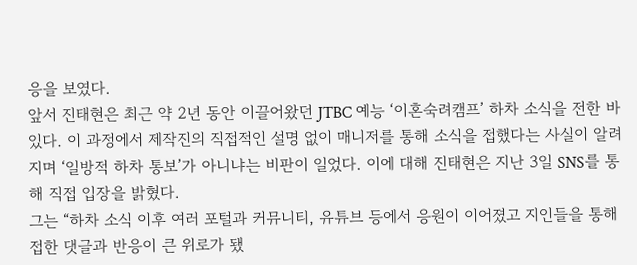응을 보였다.
앞서 진태현은 최근 약 2년 동안 이끌어왔던 JTBC 예능 ‘이혼숙려캠프’ 하차 소식을 전한 바 있다. 이 과정에서 제작진의 직접적인 설명 없이 매니저를 통해 소식을 접했다는 사실이 알려지며 ‘일방적 하차 통보’가 아니냐는 비판이 일었다. 이에 대해 진태현은 지난 3일 SNS를 통해 직접 입장을 밝혔다.
그는 “하차 소식 이후 여러 포털과 커뮤니티, 유튜브 등에서 응원이 이어졌고 지인들을 통해 접한 댓글과 반응이 큰 위로가 됐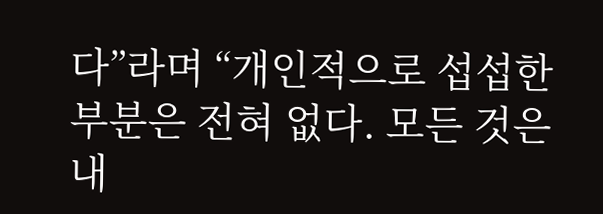다”라며 “개인적으로 섭섭한 부분은 전혀 없다. 모든 것은 내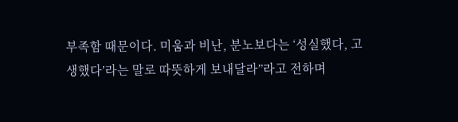부족함 때문이다. 미움과 비난, 분노보다는 ‘성실했다, 고생했다’라는 말로 따뜻하게 보내달라”라고 전하며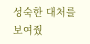성숙한 대처를 보여줬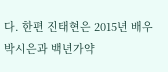다. 한편 진태현은 2015년 배우 박시은과 백년가약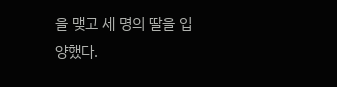을 맺고 세 명의 딸을 입양했다.